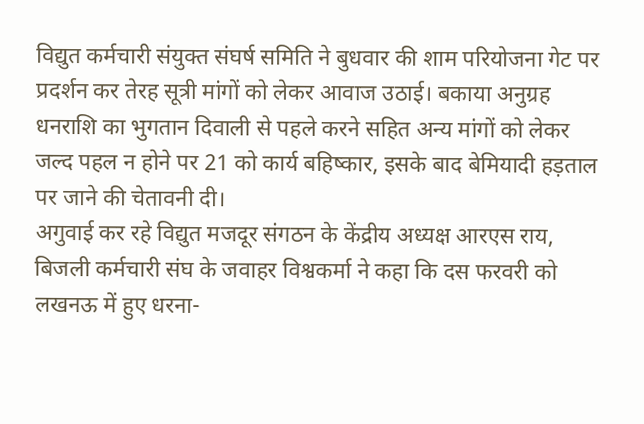विद्युत कर्मचारी संयुक्त संघर्ष समिति ने बुधवार की शाम परियोजना गेट पर प्रदर्शन कर तेरह सूत्री मांगों को लेकर आवाज उठाई। बकाया अनुग्रह धनराशि का भुगतान दिवाली से पहले करने सहित अन्य मांगों को लेकर जल्द पहल न होने पर 21 को कार्य बहिष्कार, इसके बाद बेमियादी हड़ताल पर जाने की चेतावनी दी।
अगुवाई कर रहे विद्युत मजदूर संगठन के केंद्रीय अध्यक्ष आरएस राय, बिजली कर्मचारी संघ के जवाहर विश्वकर्मा ने कहा कि दस फरवरी को लखनऊ में हुए धरना-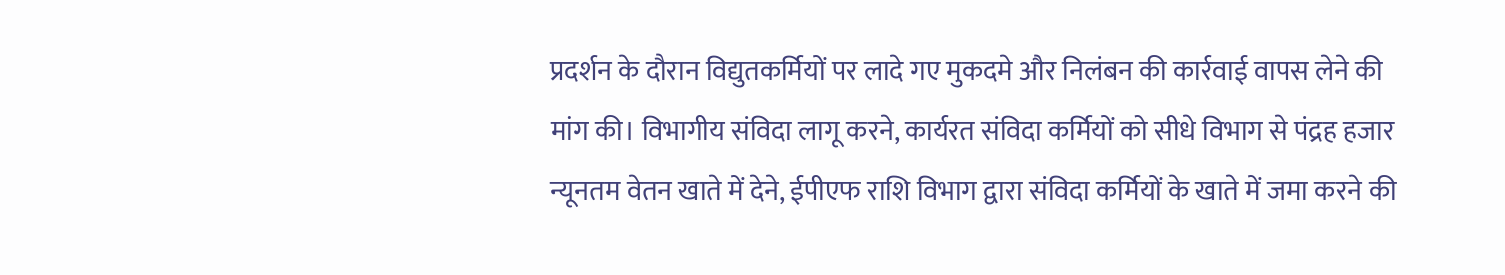प्रदर्शन के दौरान विद्युतकर्मियों पर लादे गए मुकदमे और निलंबन की कार्रवाई वापस लेने की मांग की। विभागीय संविदा लागू करने, कार्यरत संविदा कर्मियों को सीधे विभाग से पंद्रह हजार न्यूनतम वेतन खाते में देने, ईपीएफ राशि विभाग द्वारा संविदा कर्मियों के खाते में जमा करने की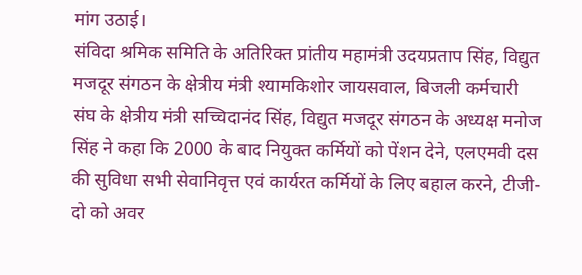मांग उठाई।
संविदा श्रमिक समिति के अतिरिक्त प्रांतीय महामंत्री उदयप्रताप सिंह, विद्युत मजदूर संगठन के क्षेत्रीय मंत्री श्यामकिशोर जायसवाल, बिजली कर्मचारी संघ के क्षेत्रीय मंत्री सच्चिदानंद सिंह, विद्युत मजदूर संगठन के अध्यक्ष मनोज सिंह ने कहा कि 2000 के बाद नियुक्त कर्मियों को पेंशन देने, एलएमवी दस की सुविधा सभी सेवानिवृत्त एवं कार्यरत कर्मियों के लिए बहाल करने, टीजी-दो को अवर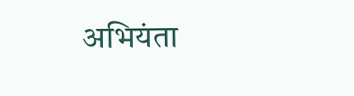अभियंता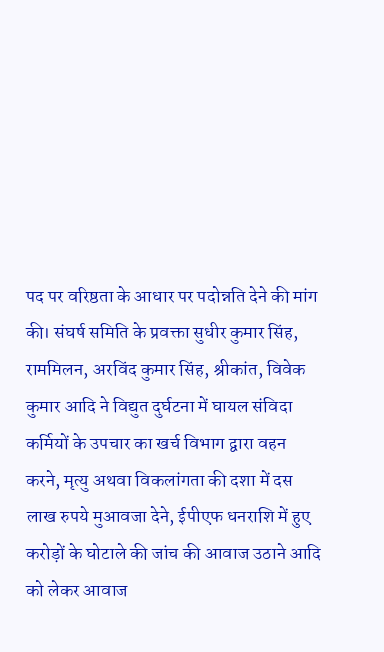पद पर वरिष्ठता के आधार पर पदोन्नति देने की मांग की। संघर्ष समिति के प्रवक्ता सुधीर कुमार सिंह, राममिलन, अरविंद कुमार सिंह, श्रीकांत, विवेक कुमार आदि ने विद्युत दुर्घटना में घायल संविदा कर्मियों के उपचार का खर्च विभाग द्वारा वहन करने, मृत्यु अथवा विकलांगता की दशा में दस लाख रुपये मुआवजा देने, ईपीएफ धनराशि में हुए करोड़ों के घोटाले की जांच की आवाज उठाने आदि को लेकर आवाज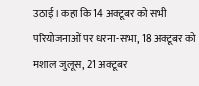उठाई। कहा कि 14 अक्टूबर को सभी परियोजनाओं पर धरना-सभा, 18 अक्टूबर को मशाल जुलूस, 21 अक्टूबर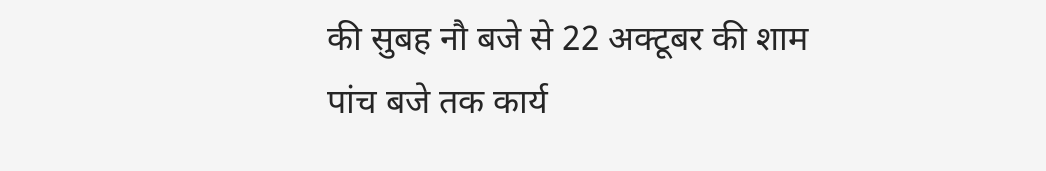की सुबह नौ बजे से 22 अक्टूबर की शाम पांच बजे तक कार्य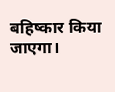बहिष्कार किया जाएगा।